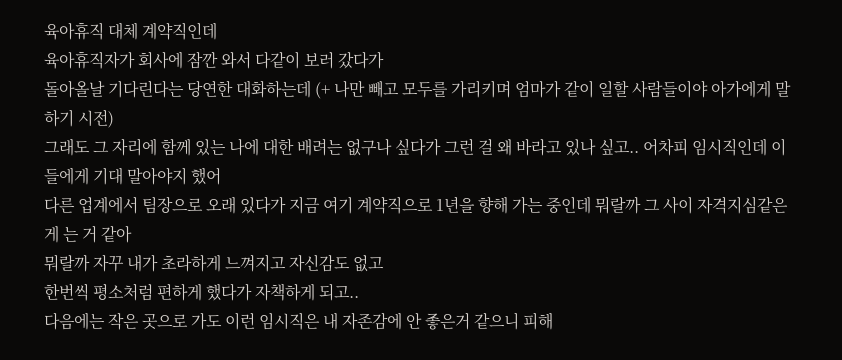육아휴직 대체 계약직인데
육아휴직자가 회사에 잠깐 와서 다같이 보러 갔다가
돌아올날 기다린다는 당연한 대화하는데 (+ 나만 빼고 모두를 가리키며 엄마가 같이 일할 사람들이야 아가에게 말하기 시전)
그래도 그 자리에 함께 있는 나에 대한 배려는 없구나 싶다가 그런 걸 왜 바라고 있나 싶고.. 어차피 임시직인데 이들에게 기대 말아야지 했어
다른 업계에서 팀장으로 오래 있다가 지금 여기 계약직으로 1년을 향해 가는 중인데 뭐랄까 그 사이 자격지심같은게 는 거 같아
뭐랄까 자꾸 내가 초라하게 느껴지고 자신감도 없고
한번씩 평소처럼 편하게 했다가 자책하게 되고..
다음에는 작은 곳으로 가도 이런 임시직은 내 자존감에 안 좋은거 같으니 피해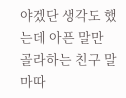야겠단 생각도 했는데 아픈 말만 골라하는 친구 말마따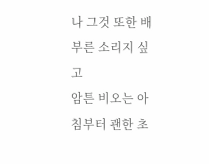나 그것 또한 배부른 소리지 싶고
암튼 비오는 아침부터 괜한 초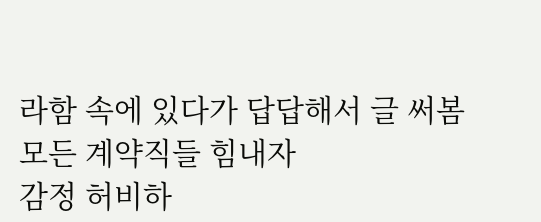라함 속에 있다가 답답해서 글 써봄
모든 계약직들 힘내자
감정 허비하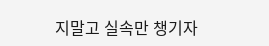지말고 실속만 챙기자